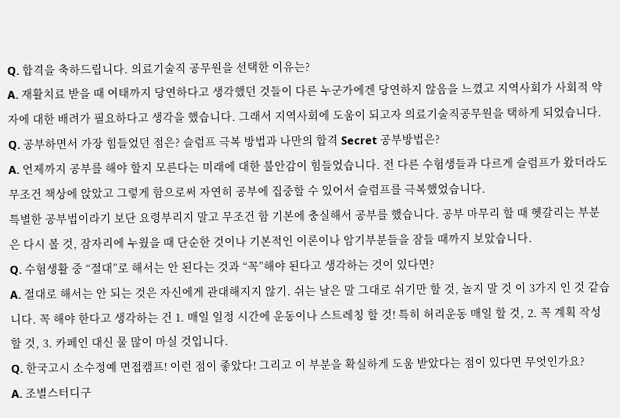Q. 합격을 축하드립니다. 의료기술직 공무원을 선택한 이유는?
A. 재활치료 받을 때 여태까지 당연하다고 생각했던 것들이 다른 누군가에겐 당연하지 않음을 느꼈고 지역사회가 사회적 약자에 대한 배려가 필요하다고 생각을 했습니다. 그래서 지역사회에 도움이 되고자 의료기술직공무원을 택하게 되었습니다.
Q. 공부하면서 가장 힘들었던 점은? 슬럼프 극복 방법과 나만의 합격 Secret 공부방법은?
A. 언제까지 공부를 해야 할지 모른다는 미래에 대한 불안감이 힘들었습니다. 전 다른 수험생들과 다르게 슬럼프가 왔더라도 무조건 책상에 앉았고 그렇게 함으로써 자연히 공부에 집중할 수 있어서 슬럼프를 극복했었습니다.
특별한 공부법이라기 보단 요령부리지 말고 무조건 함 기본에 충실해서 공부를 했습니다. 공부 마무리 할 때 헷갈리는 부분은 다시 볼 것, 잠자리에 누웠을 때 단순한 것이나 기본적인 이론이나 암기부분들을 잠들 때까지 보았습니다.
Q. 수험생활 중 “절대”로 해서는 안 된다는 것과 “꼭”해야 된다고 생각하는 것이 있다면?
A. 절대로 해서는 안 되는 것은 자신에게 관대해지지 않기. 쉬는 날은 말 그대로 쉬기만 할 것, 놀지 말 것 이 3가지 인 것 같습니다. 꼭 해야 한다고 생각하는 건 1. 매일 일정 시간에 운동이나 스트레칭 할 것! 특히 허리운동 매일 할 것, 2. 꼭 계획 작성할 것, 3. 카페인 대신 물 많이 마실 것입니다.
Q. 한국고시 소수정예 면접캠프! 이런 점이 좋았다! 그리고 이 부분을 확실하게 도움 받았다는 점이 있다면 무엇인가요?
A. 조별스터디구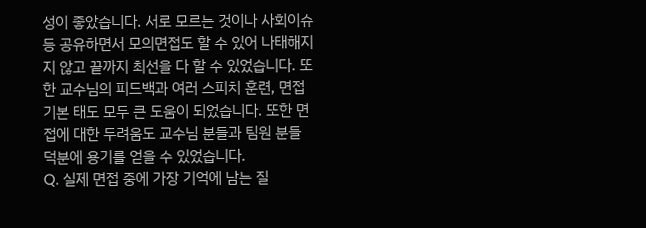성이 좋았습니다. 서로 모르는 것이나 사회이슈등 공유하면서 모의면접도 할 수 있어 나태해지지 않고 끝까지 최선을 다 할 수 있었습니다. 또한 교수님의 피드백과 여러 스피치 훈련, 면접 기본 태도 모두 큰 도움이 되었습니다. 또한 면접에 대한 두려움도 교수님 분들과 팀원 분들 덕분에 용기를 얻을 수 있었습니다.
Q. 실제 면접 중에 가장 기억에 남는 질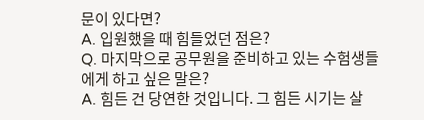문이 있다면?
A. 입원했을 때 힘들었던 점은?
Q. 마지막으로 공무원을 준비하고 있는 수험생들에게 하고 싶은 말은?
A. 힘든 건 당연한 것입니다. 그 힘든 시기는 살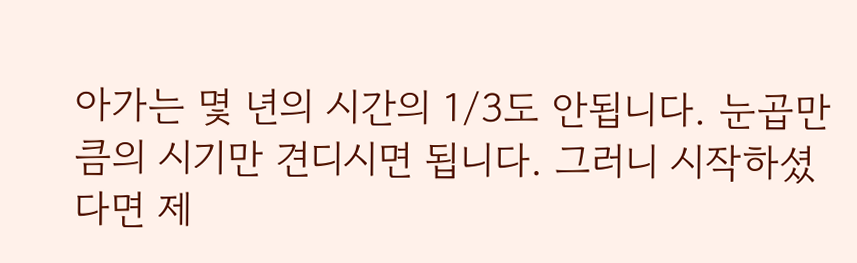아가는 몇 년의 시간의 1/3도 안됩니다. 눈곱만큼의 시기만 견디시면 됩니다. 그러니 시작하셨다면 제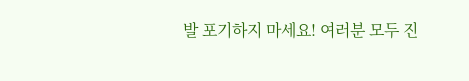발 포기하지 마세요! 여러분 모두 진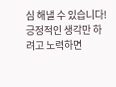심 해낼 수 있습니다! 긍정적인 생각만 하려고 노력하면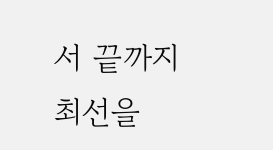서 끝까지 최선을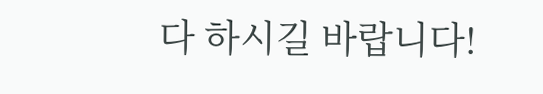다 하시길 바랍니다!